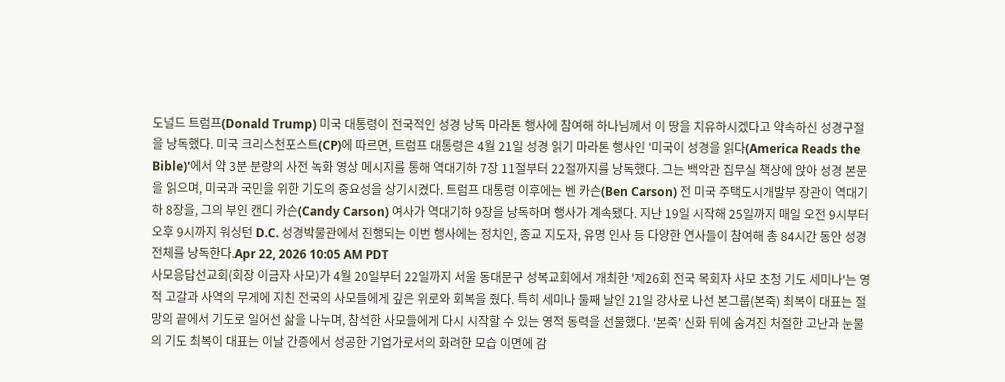도널드 트럼프(Donald Trump) 미국 대통령이 전국적인 성경 낭독 마라톤 행사에 참여해 하나님께서 이 땅을 치유하시겠다고 약속하신 성경구절을 낭독했다. 미국 크리스천포스트(CP)에 따르면, 트럼프 대통령은 4월 21일 성경 읽기 마라톤 행사인 '미국이 성경을 읽다(America Reads the Bible)'에서 약 3분 분량의 사전 녹화 영상 메시지를 통해 역대기하 7장 11절부터 22절까지를 낭독했다. 그는 백악관 집무실 책상에 앉아 성경 본문을 읽으며, 미국과 국민을 위한 기도의 중요성을 상기시켰다. 트럼프 대통령 이후에는 벤 카슨(Ben Carson) 전 미국 주택도시개발부 장관이 역대기하 8장을, 그의 부인 캔디 카슨(Candy Carson) 여사가 역대기하 9장을 낭독하며 행사가 계속됐다. 지난 19일 시작해 25일까지 매일 오전 9시부터 오후 9시까지 워싱턴 D.C. 성경박물관에서 진행되는 이번 행사에는 정치인, 종교 지도자, 유명 인사 등 다양한 연사들이 참여해 총 84시간 동안 성경 전체를 낭독한다.Apr 22, 2026 10:05 AM PDT
사모응답선교회(회장 이금자 사모)가 4월 20일부터 22일까지 서울 동대문구 성복교회에서 개최한 '제26회 전국 목회자 사모 초청 기도 세미나'는 영적 고갈과 사역의 무게에 지친 전국의 사모들에게 깊은 위로와 회복을 줬다. 특히 세미나 둘째 날인 21일 강사로 나선 본그룹(본죽) 최복이 대표는 절망의 끝에서 기도로 일어선 삶을 나누며, 참석한 사모들에게 다시 시작할 수 있는 영적 동력을 선물했다. '본죽' 신화 뒤에 숨겨진 처절한 고난과 눈물의 기도 최복이 대표는 이날 간증에서 성공한 기업가로서의 화려한 모습 이면에 감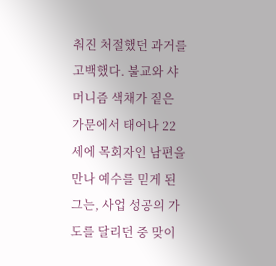춰진 처절했던 과거를 고백했다. 불교와 샤머니즘 색채가 짙은 가문에서 태어나 22세에 목회자인 남편을 만나 예수를 믿게 된 그는, 사업 성공의 가도를 달리던 중 맞이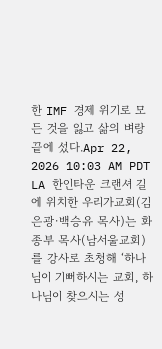한 IMF 경제 위기로 모든 것을 잃고 삶의 벼랑 끝에 섰다.Apr 22, 2026 10:03 AM PDT
LA 한인타운 크랜셔 길에 위치한 우리가교회(김은광·백승유 목사)는 화종부 목사(남서울교회)를 강사로 초청해 ‘하나님이 기뻐하시는 교회, 하나님이 찾으시는 성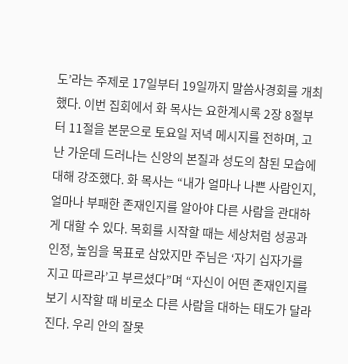도’라는 주제로 17일부터 19일까지 말씀사경회를 개최했다. 이번 집회에서 화 목사는 요한계시록 2장 8절부터 11절을 본문으로 토요일 저녁 메시지를 전하며, 고난 가운데 드러나는 신앙의 본질과 성도의 참된 모습에 대해 강조했다. 화 목사는 “내가 얼마나 나쁜 사람인지, 얼마나 부패한 존재인지를 알아야 다른 사람을 관대하게 대할 수 있다. 목회를 시작할 때는 세상처럼 성공과 인정, 높임을 목표로 삼았지만 주님은 ‘자기 십자가를 지고 따르라’고 부르셨다”며 “자신이 어떤 존재인지를 보기 시작할 때 비로소 다른 사람을 대하는 태도가 달라진다. 우리 안의 잘못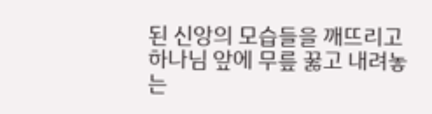된 신앙의 모습들을 깨뜨리고 하나님 앞에 무릎 꿇고 내려놓는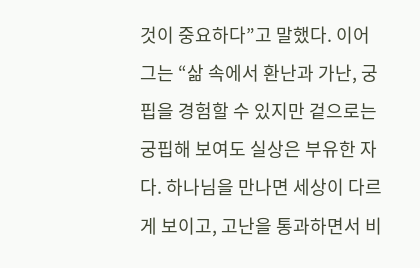것이 중요하다”고 말했다. 이어 그는 “삶 속에서 환난과 가난, 궁핍을 경험할 수 있지만 겉으로는 궁핍해 보여도 실상은 부유한 자다. 하나님을 만나면 세상이 다르게 보이고, 고난을 통과하면서 비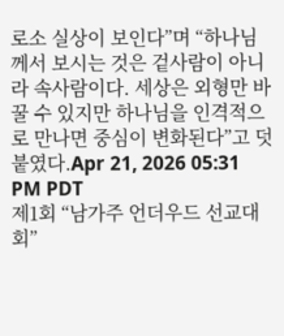로소 실상이 보인다”며 “하나님께서 보시는 것은 겉사람이 아니라 속사람이다. 세상은 외형만 바꿀 수 있지만 하나님을 인격적으로 만나면 중심이 변화된다”고 덧붙였다.Apr 21, 2026 05:31 PM PDT
제1회 “남가주 언더우드 선교대회”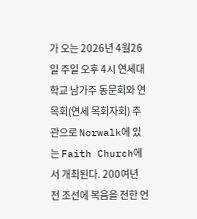가 오는 2026년 4월26일 주일 오후 4시 연세대학교 남가주 동문회와 연목회(연세 목회자회) 주관으로 Norwalk에 있는 Faith Church에서 개최된다. 200여년 전 조선에 복음을 전한 언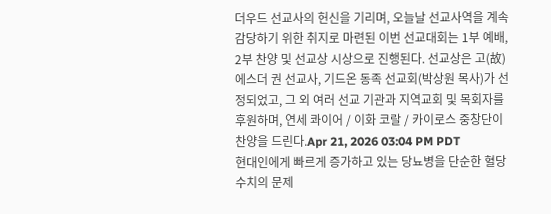더우드 선교사의 헌신을 기리며, 오늘날 선교사역을 계속 감당하기 위한 취지로 마련된 이번 선교대회는 1부 예배, 2부 찬양 및 선교상 시상으로 진행된다. 선교상은 고(故) 에스더 권 선교사, 기드온 동족 선교회(박상원 목사)가 선정되었고, 그 외 여러 선교 기관과 지역교회 및 목회자를 후원하며, 연세 콰이어 / 이화 코랄 / 카이로스 중창단이 찬양을 드린다.Apr 21, 2026 03:04 PM PDT
현대인에게 빠르게 증가하고 있는 당뇨병을 단순한 혈당 수치의 문제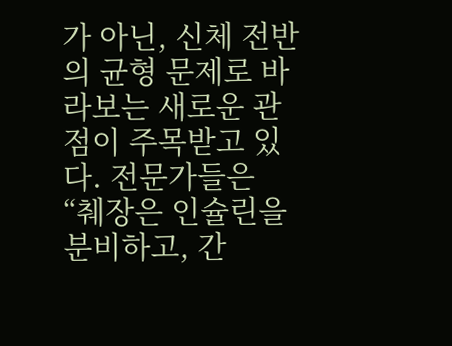가 아닌, 신체 전반의 균형 문제로 바라보는 새로운 관점이 주목받고 있다. 전문가들은 “췌장은 인슐린을 분비하고, 간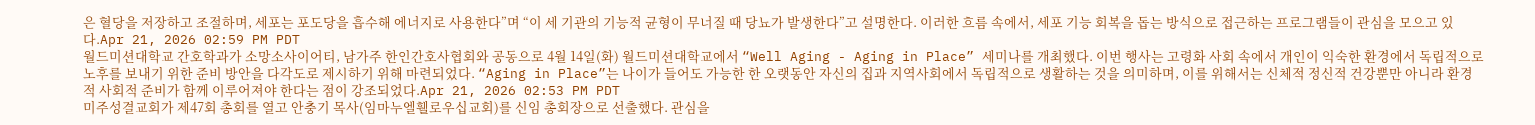은 혈당을 저장하고 조절하며, 세포는 포도당을 흡수해 에너지로 사용한다”며 “이 세 기관의 기능적 균형이 무너질 때 당뇨가 발생한다”고 설명한다. 이러한 흐름 속에서, 세포 기능 회복을 돕는 방식으로 접근하는 프로그램들이 관심을 모으고 있다.Apr 21, 2026 02:59 PM PDT
월드미션대학교 간호학과가 소망소사이어티, 남가주 한인간호사협회와 공동으로 4월 14일(화) 월드미션대학교에서 “Well Aging - Aging in Place” 세미나를 개최했다. 이번 행사는 고령화 사회 속에서 개인이 익숙한 환경에서 독립적으로 노후를 보내기 위한 준비 방안을 다각도로 제시하기 위해 마련되었다. “Aging in Place”는 나이가 들어도 가능한 한 오랫동안 자신의 집과 지역사회에서 독립적으로 생활하는 것을 의미하며, 이를 위해서는 신체적 정신적 건강뿐만 아니라 환경적 사회적 준비가 함께 이루어져야 한다는 점이 강조되었다.Apr 21, 2026 02:53 PM PDT
미주성결교회가 제47회 총회를 열고 안충기 목사(임마누엘휄로우십교회)를 신임 총회장으로 선출했다. 관심을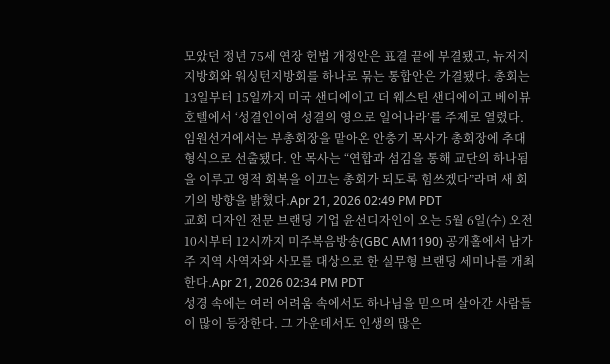모았던 정년 75세 연장 헌법 개정안은 표결 끝에 부결됐고, 뉴저지지방회와 워싱턴지방회를 하나로 묶는 통합안은 가결됐다. 총회는 13일부터 15일까지 미국 샌디에이고 더 웨스틴 샌디에이고 베이뷰 호텔에서 ‘성결인이여 성결의 영으로 일어나라’를 주제로 열렸다. 임원선거에서는 부총회장을 맡아온 안충기 목사가 총회장에 추대 형식으로 선출됐다. 안 목사는 “연합과 섬김을 통해 교단의 하나됨을 이루고 영적 회복을 이끄는 총회가 되도록 힘쓰겠다”라며 새 회기의 방향을 밝혔다.Apr 21, 2026 02:49 PM PDT
교회 디자인 전문 브랜딩 기업 윤선디자인이 오는 5월 6일(수) 오전 10시부터 12시까지 미주복음방송(GBC AM1190) 공개홀에서 남가주 지역 사역자와 사모를 대상으로 한 실무형 브랜딩 세미나를 개최한다.Apr 21, 2026 02:34 PM PDT
성경 속에는 여러 어려움 속에서도 하나님을 믿으며 살아간 사람들이 많이 등장한다. 그 가운데서도 인생의 많은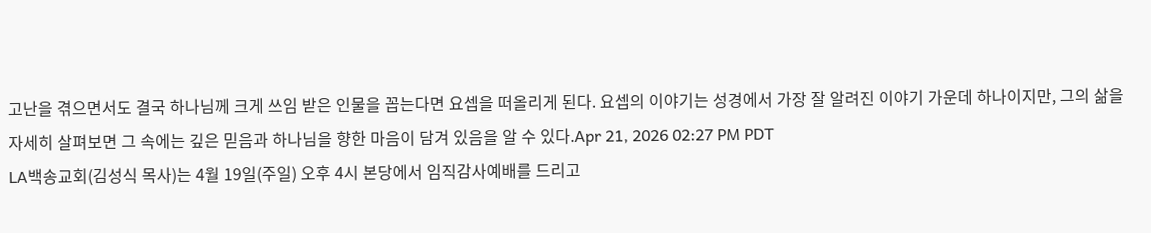고난을 겪으면서도 결국 하나님께 크게 쓰임 받은 인물을 꼽는다면 요셉을 떠올리게 된다. 요셉의 이야기는 성경에서 가장 잘 알려진 이야기 가운데 하나이지만, 그의 삶을 자세히 살펴보면 그 속에는 깊은 믿음과 하나님을 향한 마음이 담겨 있음을 알 수 있다.Apr 21, 2026 02:27 PM PDT
LA백송교회(김성식 목사)는 4월 19일(주일) 오후 4시 본당에서 임직감사예배를 드리고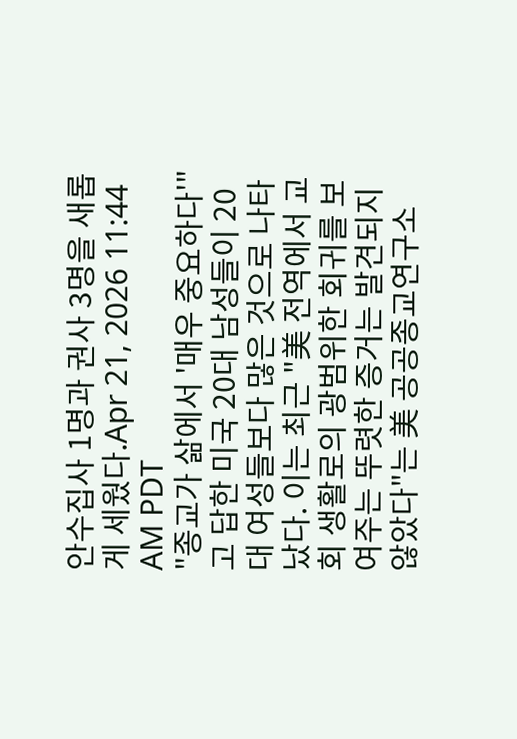안수집사 1명과 권사 3명을 새롭게 세웠다.Apr 21, 2026 11:44 AM PDT
"종교가 삶에서 '매우 중요하다'"고 답한 미국 20대 남성들이 20대 여성들보다 많은 것으로 나타났다. 이는 최근 "美 전역에서 교회 생활로의 광범위한 회귀를 보여주는 뚜렷한 증거는 발견되지 않았다"는 美 공공종교연구소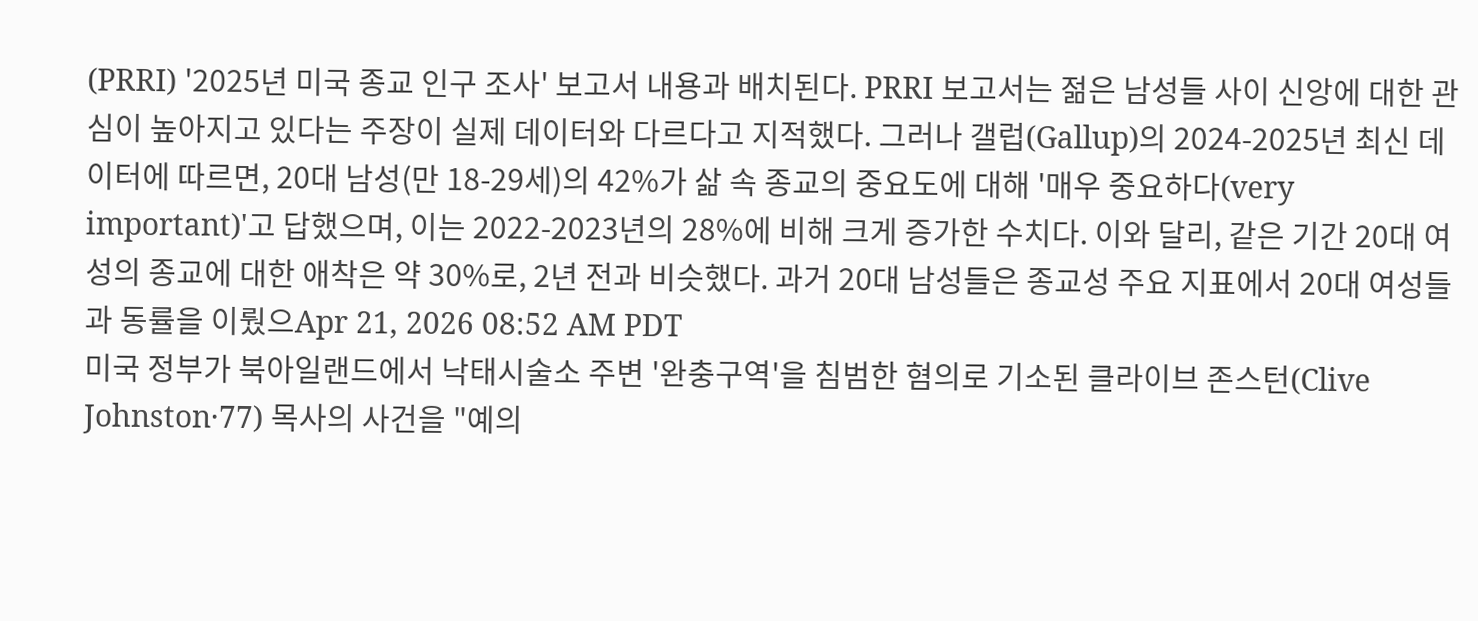(PRRI) '2025년 미국 종교 인구 조사' 보고서 내용과 배치된다. PRRI 보고서는 젊은 남성들 사이 신앙에 대한 관심이 높아지고 있다는 주장이 실제 데이터와 다르다고 지적했다. 그러나 갤럽(Gallup)의 2024-2025년 최신 데이터에 따르면, 20대 남성(만 18-29세)의 42%가 삶 속 종교의 중요도에 대해 '매우 중요하다(very important)'고 답했으며, 이는 2022-2023년의 28%에 비해 크게 증가한 수치다. 이와 달리, 같은 기간 20대 여성의 종교에 대한 애착은 약 30%로, 2년 전과 비슷했다. 과거 20대 남성들은 종교성 주요 지표에서 20대 여성들과 동률을 이뤘으Apr 21, 2026 08:52 AM PDT
미국 정부가 북아일랜드에서 낙태시술소 주변 '완충구역'을 침범한 혐의로 기소된 클라이브 존스턴(Clive Johnston·77) 목사의 사건을 "예의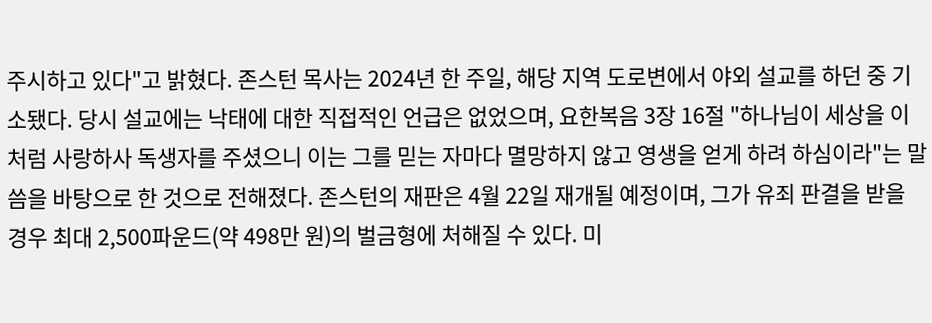주시하고 있다"고 밝혔다. 존스턴 목사는 2024년 한 주일, 해당 지역 도로변에서 야외 설교를 하던 중 기소됐다. 당시 설교에는 낙태에 대한 직접적인 언급은 없었으며, 요한복음 3장 16절 "하나님이 세상을 이처럼 사랑하사 독생자를 주셨으니 이는 그를 믿는 자마다 멸망하지 않고 영생을 얻게 하려 하심이라"는 말씀을 바탕으로 한 것으로 전해졌다. 존스턴의 재판은 4월 22일 재개될 예정이며, 그가 유죄 판결을 받을 경우 최대 2,500파운드(약 498만 원)의 벌금형에 처해질 수 있다. 미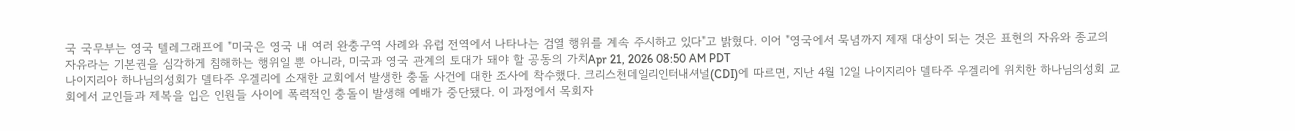국 국무부는 영국 텔레그래프에 "미국은 영국 내 여러 완충구역 사례와 유럽 전역에서 나타나는 검열 행위를 계속 주시하고 있다"고 밝혔다. 이어 "영국에서 묵념까지 제재 대상이 되는 것은 표현의 자유와 종교의 자유라는 기본권을 심각하게 침해하는 행위일 뿐 아니라, 미국과 영국 관계의 토대가 돼야 할 공동의 가치Apr 21, 2026 08:50 AM PDT
나이지리아 하나님의성회가 델타주 우겔리에 소재한 교회에서 발생한 충돌 사건에 대한 조사에 착수했다. 크리스천데일리인터내셔널(CDI)에 따르면, 지난 4월 12일 나이지리아 델타주 우겔리에 위치한 하나님의성회 교회에서 교인들과 제복을 입은 인원들 사이에 폭력적인 충돌이 발생해 예배가 중단됐다. 이 과정에서 목회자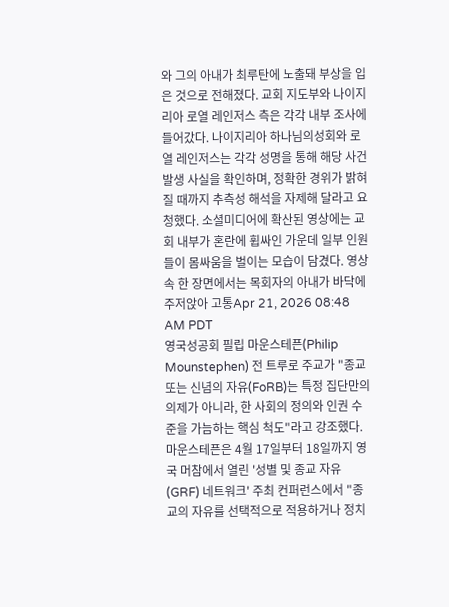와 그의 아내가 최루탄에 노출돼 부상을 입은 것으로 전해졌다. 교회 지도부와 나이지리아 로열 레인저스 측은 각각 내부 조사에 들어갔다. 나이지리아 하나님의성회와 로열 레인저스는 각각 성명을 통해 해당 사건 발생 사실을 확인하며, 정확한 경위가 밝혀질 때까지 추측성 해석을 자제해 달라고 요청했다. 소셜미디어에 확산된 영상에는 교회 내부가 혼란에 휩싸인 가운데 일부 인원들이 몸싸움을 벌이는 모습이 담겼다. 영상 속 한 장면에서는 목회자의 아내가 바닥에 주저앉아 고통Apr 21, 2026 08:48 AM PDT
영국성공회 필립 마운스테픈(Philip Mounstephen) 전 트루로 주교가 "종교 또는 신념의 자유(FoRB)는 특정 집단만의 의제가 아니라, 한 사회의 정의와 인권 수준을 가늠하는 핵심 척도"라고 강조했다. 마운스테픈은 4월 17일부터 18일까지 영국 머참에서 열린 '성별 및 종교 자유(GRF) 네트워크' 주최 컨퍼런스에서 "종교의 자유를 선택적으로 적용하거나 정치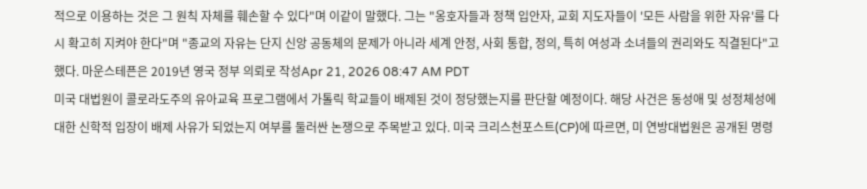적으로 이용하는 것은 그 원칙 자체를 훼손할 수 있다"며 이같이 말했다. 그는 "옹호자들과 정책 입안자, 교회 지도자들이 '모든 사람을 위한 자유'를 다시 확고히 지켜야 한다"며 "종교의 자유는 단지 신앙 공동체의 문제가 아니라 세계 안정, 사회 통합, 정의, 특히 여성과 소녀들의 권리와도 직결된다"고 했다. 마운스테픈은 2019년 영국 정부 의뢰로 작성Apr 21, 2026 08:47 AM PDT
미국 대법원이 콜로라도주의 유아교육 프로그램에서 가톨릭 학교들이 배제된 것이 정당했는지를 판단할 예정이다. 해당 사건은 동성애 및 성정체성에 대한 신학적 입장이 배제 사유가 되었는지 여부를 둘러싼 논쟁으로 주목받고 있다. 미국 크리스천포스트(CP)에 따르면, 미 연방대법원은 공개된 명령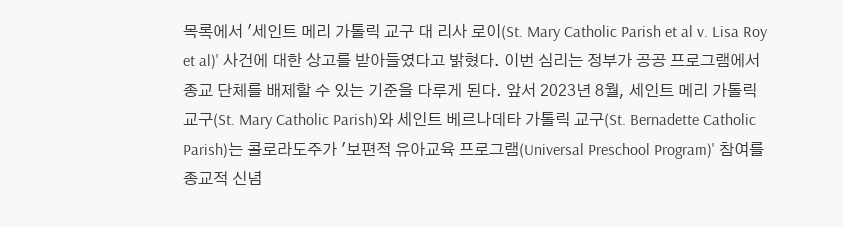목록에서 '세인트 메리 가톨릭 교구 대 리사 로이(St. Mary Catholic Parish et al v. Lisa Roy et al)' 사건에 대한 상고를 받아들였다고 밝혔다. 이번 심리는 정부가 공공 프로그램에서 종교 단체를 배제할 수 있는 기준을 다루게 된다. 앞서 2023년 8월, 세인트 메리 가톨릭 교구(St. Mary Catholic Parish)와 세인트 베르나데타 가톨릭 교구(St. Bernadette Catholic Parish)는 콜로라도주가 '보편적 유아교육 프로그램(Universal Preschool Program)' 참여를 종교적 신념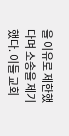을 이유로 제한했다며 소송을 제기했다. 이들 교회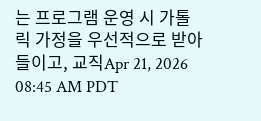는 프로그램 운영 시 가톨릭 가정을 우선적으로 받아들이고, 교직Apr 21, 2026 08:45 AM PDT